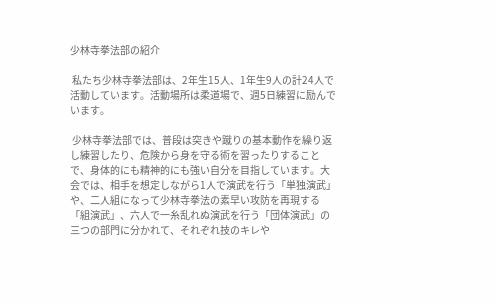少林寺拳法部の紹介

 私たち少林寺拳法部は、2年生15人、1年生9人の計24人で活動しています。活動場所は柔道場で、週5日練習に励んでいます。

 少林寺拳法部では、普段は突きや蹴りの基本動作を繰り返し練習したり、危険から身を守る術を習ったりすることで、身体的にも精神的にも強い自分を目指しています。大会では、相手を想定しながら1人で演武を行う「単独演武」や、二人組になって少林寺拳法の素早い攻防を再現する「組演武」、六人で一糸乱れぬ演武を行う「団体演武」の三つの部門に分かれて、それぞれ技のキレや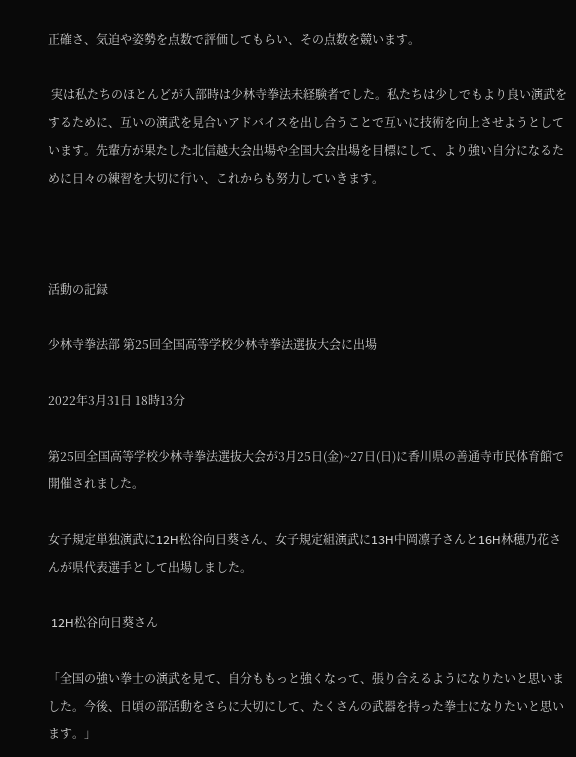正確さ、気迫や姿勢を点数で評価してもらい、その点数を競います。

 実は私たちのほとんどが入部時は少林寺拳法未経験者でした。私たちは少しでもより良い演武をするために、互いの演武を見合いアドバイスを出し合うことで互いに技術を向上させようとしています。先輩方が果たした北信越大会出場や全国大会出場を目標にして、より強い自分になるために日々の練習を大切に行い、これからも努力していきます。



活動の記録

少林寺拳法部 第25回全国高等学校少林寺拳法選抜大会に出場

2022年3月31日 18時13分

第25回全国高等学校少林寺拳法選抜大会が3月25日(金)~27日(日)に香川県の善通寺市民体育館で開催されました。

女子規定単独演武に12H松谷向日葵さん、女子規定組演武に13H中岡凛子さんと16H林穂乃花さんが県代表選手として出場しました。

 12H松谷向日葵さん

「全国の強い拳士の演武を見て、自分ももっと強くなって、張り合えるようになりたいと思いました。今後、日頃の部活動をさらに大切にして、たくさんの武器を持った拳士になりたいと思います。」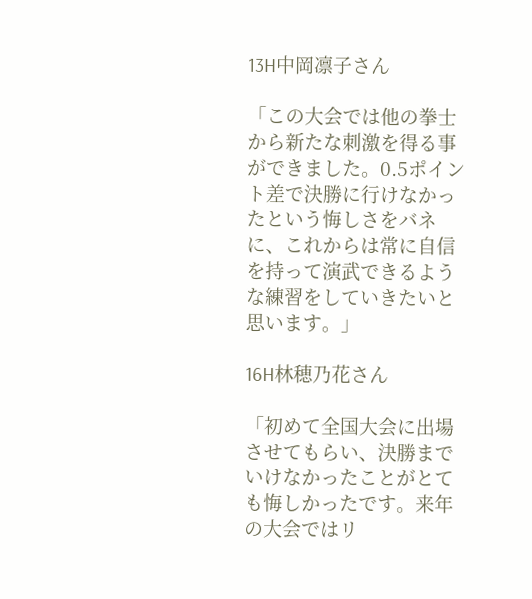13H中岡凛子さん

「この大会では他の拳士から新たな刺激を得る事ができました。0.5ポイント差で決勝に行けなかったという悔しさをバネに、これからは常に自信を持って演武できるような練習をしていきたいと思います。」

16H林穂乃花さん

「初めて全国大会に出場させてもらい、決勝までいけなかったことがとても悔しかったです。来年の大会ではリ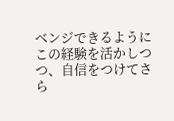ベンジできるようにこの経験を活かしつつ、自信をつけてさら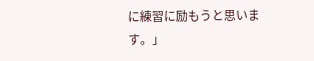に練習に励もうと思います。」